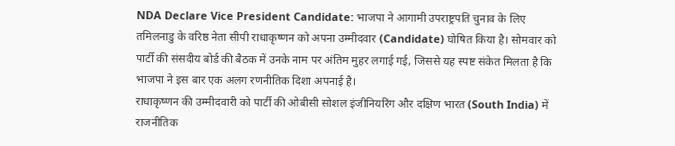NDA Declare Vice President Candidate: भाजपा ने आगामी उपराष्ट्रपति चुनाव के लिए तमिलनाडु के वरिष्ठ नेता सीपी राधाकृष्णन को अपना उम्मीदवार (Candidate) घोषित किया है। सोमवार को पार्टी की संसदीय बोर्ड की बैठक में उनके नाम पर अंतिम मुहर लगाई गई, जिससे यह स्पष्ट संकेत मिलता है कि भाजपा ने इस बार एक अलग रणनीतिक दिशा अपनाई है।
राधाकृष्णन की उम्मीदवारी को पार्टी की ओबीसी सोशल इंजीनियरिंग और दक्षिण भारत (South India) में राजनीतिक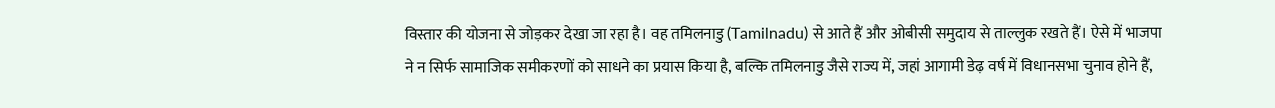विस्तार की योजना से जोड़कर देखा जा रहा है। वह तमिलनाडु (Tamilnadu) से आते हैं और ओबीसी समुदाय से ताल्लुक रखते हैं। ऐसे में भाजपा ने न सिर्फ सामाजिक समीकरणों को साधने का प्रयास किया है, बल्कि तमिलनाडु जैसे राज्य में, जहां आगामी डेढ़ वर्ष में विधानसभा चुनाव होने हैं,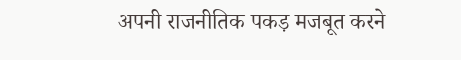अपनी राजनीतिक पकड़ मजबूत करने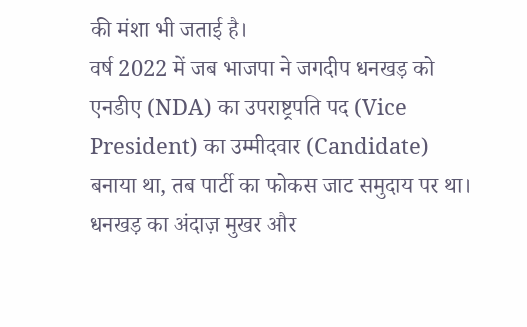की मंशा भी जताई है।
वर्ष 2022 में जब भाजपा ने जगदीप धनखड़ को एनडीए (NDA) का उपराष्ट्रपति पद (Vice President) का उम्मीदवार (Candidate) बनाया था, तब पार्टी का फोकस जाट समुदाय पर था। धनखड़ का अंदाज़ मुखर और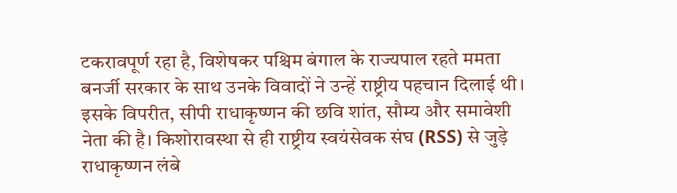टकरावपूर्ण रहा है, विशेषकर पश्चिम बंगाल के राज्यपाल रहते ममता बनर्जी सरकार के साथ उनके विवादों ने उन्हें राष्ट्रीय पहचान दिलाई थी।
इसके विपरीत, सीपी राधाकृष्णन की छवि शांत, सौम्य और समावेशी नेता की है। किशोरावस्था से ही राष्ट्रीय स्वयंसेवक संघ (RSS) से जुड़े राधाकृष्णन लंबे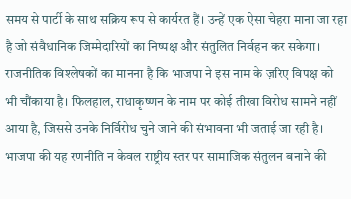समय से पार्टी के साथ सक्रिय रूप से कार्यरत हैं। उन्हें एक ऐसा चेहरा माना जा रहा है जो संवैधानिक जिम्मेदारियों का निष्पक्ष और संतुलित निर्वहन कर सकेगा।
राजनीतिक विश्लेषकों का मानना है कि भाजपा ने इस नाम के ज़रिए विपक्ष को भी चौंकाया है। फिलहाल, राधाकृष्णन के नाम पर कोई तीखा विरोध सामने नहीं आया है, जिससे उनके निर्विरोध चुने जाने की संभावना भी जताई जा रही है।
भाजपा की यह रणनीति न केवल राष्ट्रीय स्तर पर सामाजिक संतुलन बनाने की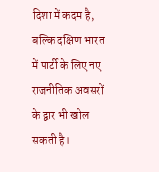दिशा में कदम है, बल्कि दक्षिण भारत में पार्टी के लिए नए राजनीतिक अवसरों के द्वार भी खोल सकती है।